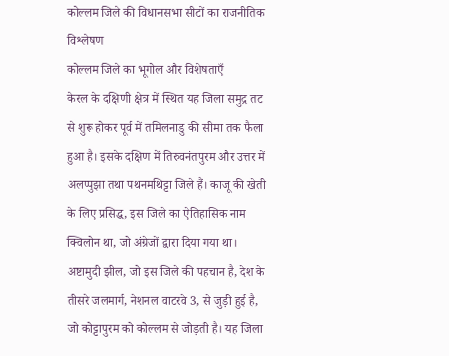कोल्लम जिले की विधानसभा सीटों का राजनीतिक विश्लेषण
कोल्लम जिले का भूगोल और विशेषताएँ
केरल के दक्षिणी क्षेत्र में स्थित यह जिला समुद्र तट से शुरू होकर पूर्व में तमिलनाडु की सीमा तक फैला हुआ है। इसके दक्षिण में तिरुवनंतपुरम और उत्तर में अलप्पुझा तथा पथनमथिट्टा जिले हैं। काजू की खेती के लिए प्रसिद्ध, इस जिले का ऐतिहासिक नाम क्विलोन था, जो अंग्रेजों द्वारा दिया गया था। अष्टामुदी झील, जो इस जिले की पहचान है, देश के तीसरे जलमार्ग, नेशनल वाटरवे 3, से जुड़ी हुई है, जो कोट्टापुरम को कोल्लम से जोड़ती है। यह जिला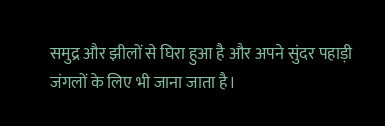समुद्र और झीलों से घिरा हुआ है और अपने सुंदर पहाड़ी जंगलों के लिए भी जाना जाता है।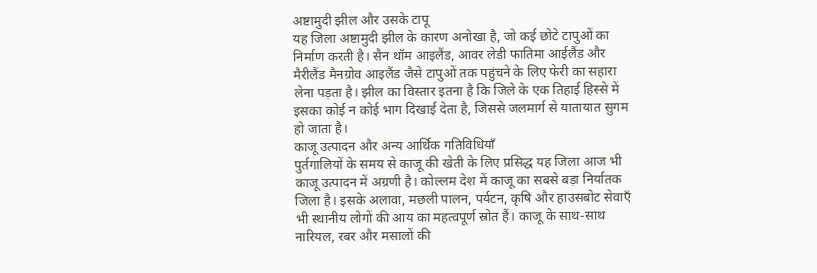अष्टामुदी झील और उसके टापू
यह जिला अष्टामुदी झील के कारण अनोखा है, जो कई छोटे टापुओं का निर्माण करती है। सैन थॉम आइलैंड, आवर लेडी फातिमा आईलैंड और मैरीलैंड मैनग्रोव आइलैंड जैसे टापुओं तक पहुंचने के लिए फेरी का सहारा लेना पड़ता है। झील का विस्तार इतना है कि जिले के एक तिहाई हिस्से में इसका कोई न कोई भाग दिखाई देता है, जिससे जलमार्ग से यातायात सुगम हो जाता है।
काजू उत्पादन और अन्य आर्थिक गतिविधियाँ
पुर्तगालियों के समय से काजू की खेती के लिए प्रसिद्ध यह जिला आज भी काजू उत्पादन में अग्रणी है। कोल्लम देश में काजू का सबसे बड़ा निर्यातक जिला है। इसके अलावा, मछली पालन, पर्यटन, कृषि और हाउसबोट सेवाएँ भी स्थानीय लोगों की आय का महत्वपूर्ण स्रोत हैं। काजू के साथ-साथ नारियल, रबर और मसालों की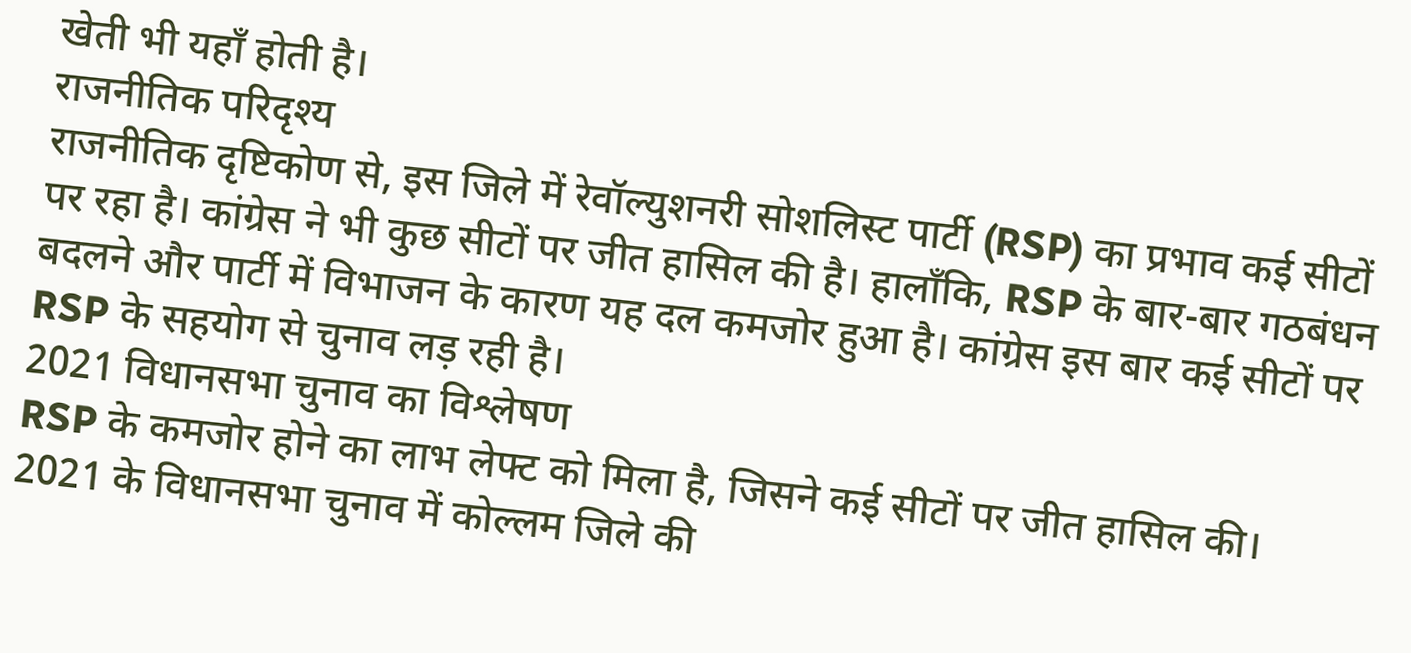खेती भी यहाँ होती है।
राजनीतिक परिदृश्य
राजनीतिक दृष्टिकोण से, इस जिले में रेवॉल्युशनरी सोशलिस्ट पार्टी (RSP) का प्रभाव कई सीटों पर रहा है। कांग्रेस ने भी कुछ सीटों पर जीत हासिल की है। हालाँकि, RSP के बार-बार गठबंधन बदलने और पार्टी में विभाजन के कारण यह दल कमजोर हुआ है। कांग्रेस इस बार कई सीटों पर RSP के सहयोग से चुनाव लड़ रही है।
2021 विधानसभा चुनाव का विश्लेषण
RSP के कमजोर होने का लाभ लेफ्ट को मिला है, जिसने कई सीटों पर जीत हासिल की। 2021 के विधानसभा चुनाव में कोल्लम जिले की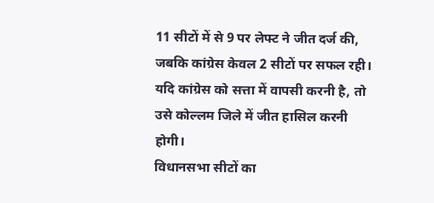11 सीटों में से 9 पर लेफ्ट ने जीत दर्ज की, जबकि कांग्रेस केवल 2 सीटों पर सफल रही। यदि कांग्रेस को सत्ता में वापसी करनी है, तो उसे कोल्लम जिले में जीत हासिल करनी होगी।
विधानसभा सीटों का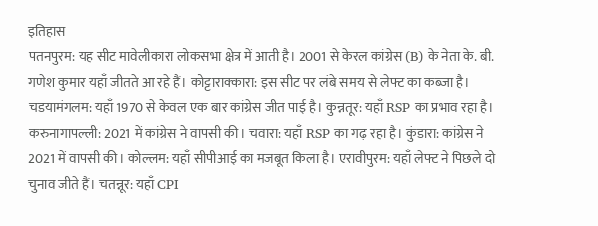इतिहास
पतनपुरम: यह सीट मावेलीकारा लोकसभा क्षेत्र में आती है। 2001 से केरल कांग्रेस (B) के नेता के. बी. गणेश कुमार यहाँ जीतते आ रहे हैं। कोट्टाराक्कारा: इस सीट पर लंबे समय से लेफ्ट का कब्जा है। चडयामंगलम: यहाँ 1970 से केवल एक बार कांग्रेस जीत पाई है। कुन्नतूर: यहाँ RSP का प्रभाव रहा है। करुनागापल्ली: 2021 में कांग्रेस ने वापसी की। चवारा: यहाँ RSP का गढ़ रहा है। कुंडारा: कांग्रेस ने 2021 में वापसी की। कोल्लम: यहाँ सीपीआई का मजबूत किला है। एरावीपुरम: यहाँ लेफ्ट ने पिछले दो चुनाव जीते हैं। चतन्नूर: यहाँ CPI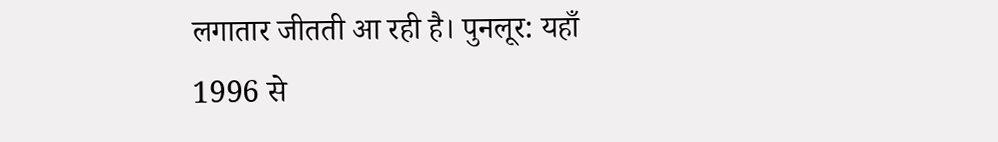लगातार जीतती आ रही है। पुनलूर: यहाँ 1996 से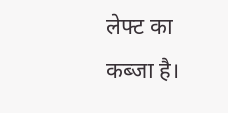लेफ्ट का कब्जा है।